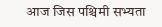आज जिस पश्चिमी सभ्यता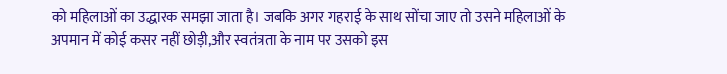को महिलाओं का उद्धारक समझा जाता है। जबकि अगर गहराई के साथ सोंचा जाए तो उसने महिलाओं के अपमान में कोई कसर नहीं छोड़ी,और स्वतंत्रता के नाम पर उसको इस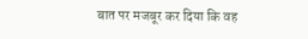बात पर मजबूर कर दिया कि वह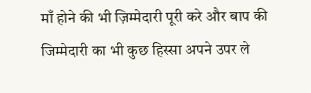माँ होने की भी ज़िम्मेदारी पूरी करे और बाप की जिम्मेदारी का भी कुछ हिस्सा अपने उपर ले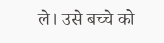ले। उसे बच्चे को